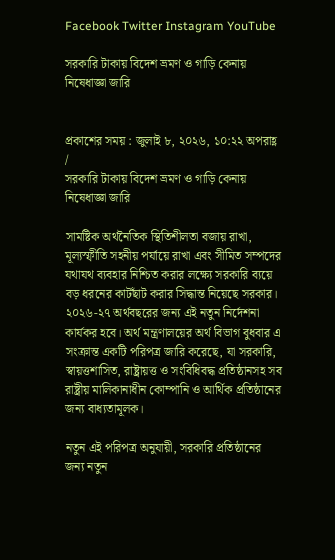Facebook Twitter Instagram YouTube

সরকারি টাকায় বিদেশ ভ্রমণ ও গাড়ি কেনায় নিষেধাজ্ঞা জারি


প্রকাশের সময় : জুলাই ৮, ২০২৬, ১০:২২ অপরাহ্ণ /
সরকারি টাকায় বিদেশ ভ্রমণ ও গাড়ি কেনায় নিষেধাজ্ঞা জারি

সামষ্টিক অর্থনৈতিক স্থিতিশীলতা বজায় রাখা, মূল্যস্ফীতি সহনীয় পর্যায়ে রাখা এবং সীমিত সম্পদের যথাযথ ব্যবহার নিশ্চিত করার লক্ষ্যে সরকারি ব্যয়ে বড় ধরনের কাটছাঁট করার সিদ্ধান্ত নিয়েছে সরকার। ২০২৬-২৭ অর্থবছরের জন্য এই নতুন নির্দেশনা কার্যকর হবে। অর্থ মন্ত্রণালয়ের অর্থ বিভাগ বুধবার এ সংক্রান্ত একটি পরিপত্র জারি করেছে, যা সরকারি, স্বায়ত্তশাসিত, রাষ্ট্রায়ত্ত ও সংবিধিবদ্ধ প্রতিষ্ঠানসহ সব রাষ্ট্রীয় মালিকানাধীন কোম্পানি ও আর্থিক প্রতিষ্ঠানের জন্য বাধ্যতামূলক।

নতুন এই পরিপত্র অনুযায়ী, সরকারি প্রতিষ্ঠানের জন্য নতুন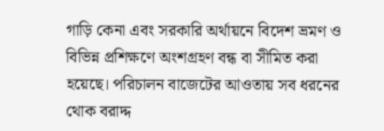গাড়ি কেনা এবং সরকারি অর্থায়নে বিদেশ ভ্রমণ ও বিভিন্ন প্রশিক্ষণে অংশগ্রহণ বন্ধ বা সীমিত করা হয়েছে। পরিচালন বাজেটের আওতায় সব ধরনের থোক বরাদ্দ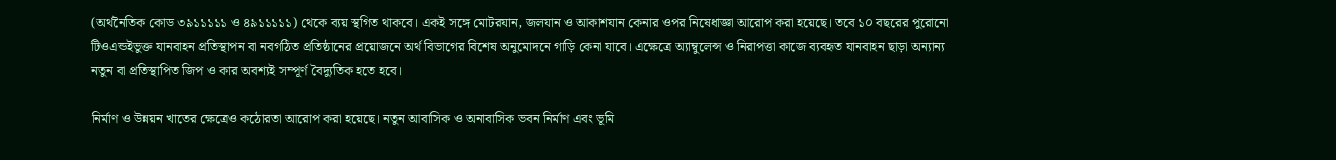(অর্থনৈতিক কোড ৩৯১১১১১ ও ৪৯১১১১১) থেকে ব্যয় স্থগিত থাকবে। একই সঙ্গে মোটরযান, জলযান ও আকাশযান কেনার ওপর নিষেধাজ্ঞা আরোপ করা হয়েছে। তবে ১০ বছরের পুরোনো টিওএন্ডইভুক্ত যানবাহন প্রতিস্থাপন বা নবগঠিত প্রতিষ্ঠানের প্রয়োজনে অর্থ বিভাগের বিশেষ অনুমোদনে গাড়ি কেনা যাবে। এক্ষেত্রে অ্যাম্বুলেন্স ও নিরাপত্তা কাজে ব্যবহৃত যানবাহন ছাড়া অন্যান্য নতুন বা প্রতিস্থাপিত জিপ ও কার অবশ্যই সম্পূর্ণ বৈদ্যুতিক হতে হবে।

নির্মাণ ও উন্নয়ন খাতের ক্ষেত্রেও কঠোরতা আরোপ করা হয়েছে। নতুন আবাসিক ও অনাবাসিক ভবন নির্মাণ এবং ভূমি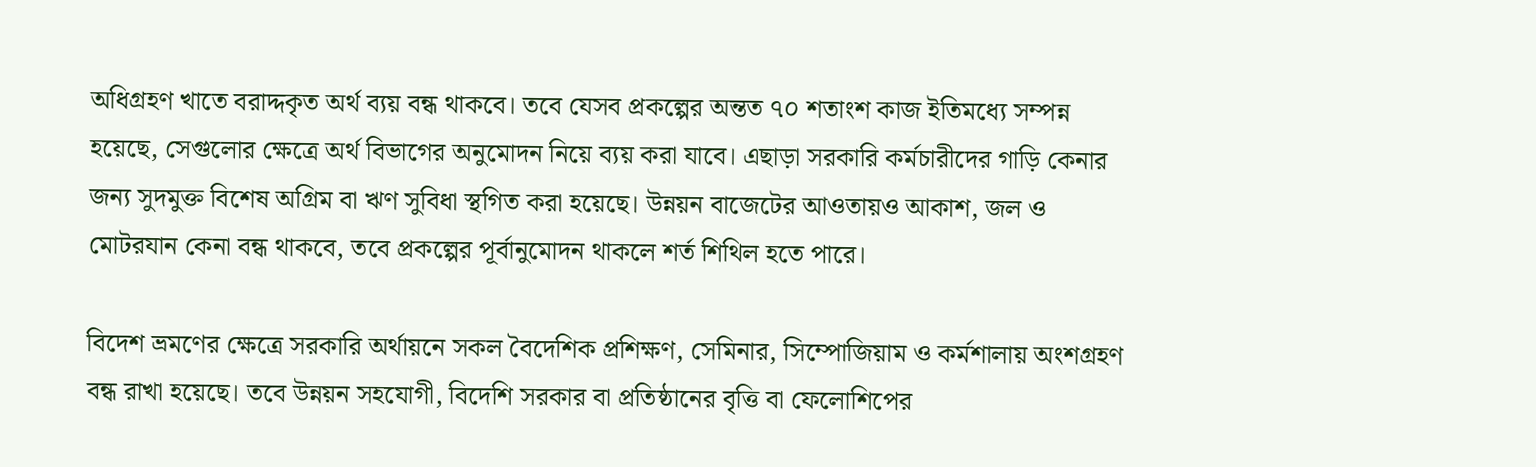অধিগ্রহণ খাতে বরাদ্দকৃত অর্থ ব্যয় বন্ধ থাকবে। তবে যেসব প্রকল্পের অন্তত ৭০ শতাংশ কাজ ইতিমধ্যে সম্পন্ন হয়েছে, সেগুলোর ক্ষেত্রে অর্থ বিভাগের অনুমোদন নিয়ে ব্যয় করা যাবে। এছাড়া সরকারি কর্মচারীদের গাড়ি কেনার জন্য সুদমুক্ত বিশেষ অগ্রিম বা ঋণ সুবিধা স্থগিত করা হয়েছে। উন্নয়ন বাজেটের আওতায়ও আকাশ, জল ও মোটরযান কেনা বন্ধ থাকবে, তবে প্রকল্পের পূর্বানুমোদন থাকলে শর্ত শিথিল হতে পারে।

বিদেশ ভ্রমণের ক্ষেত্রে সরকারি অর্থায়নে সকল বৈদেশিক প্রশিক্ষণ, সেমিনার, সিম্পোজিয়াম ও কর্মশালায় অংশগ্রহণ বন্ধ রাখা হয়েছে। তবে উন্নয়ন সহযোগী, বিদেশি সরকার বা প্রতিষ্ঠানের বৃত্তি বা ফেলোশিপের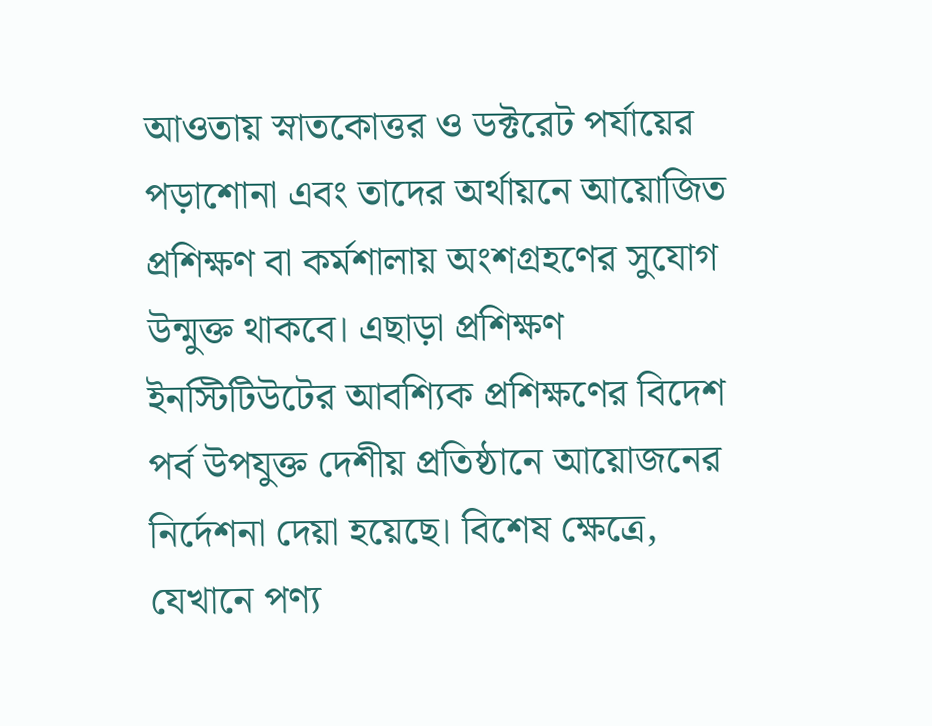আওতায় স্নাতকোত্তর ও ডক্টরেট পর্যায়ের পড়াশোনা এবং তাদের অর্থায়নে আয়োজিত প্রশিক্ষণ বা কর্মশালায় অংশগ্রহণের সুযোগ উন্মুক্ত থাকবে। এছাড়া প্রশিক্ষণ ইনস্টিটিউটের আবশ্যিক প্রশিক্ষণের বিদেশ পর্ব উপযুক্ত দেশীয় প্রতিষ্ঠানে আয়োজনের নির্দেশনা দেয়া হয়েছে। বিশেষ ক্ষেত্রে, যেখানে পণ্য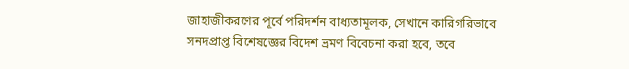জাহাজীকরণের পূর্বে পরিদর্শন বাধ্যতামূলক, সেখানে কারিগরিভাবে সনদপ্রাপ্ত বিশেষজ্ঞের বিদেশ ভ্রমণ বিবেচনা করা হবে, তবে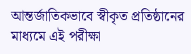আন্তর্জাতিকভাবে স্বীকৃত প্রতিষ্ঠানের মাধ্যমে এই পরীক্ষা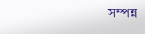সম্পন্ন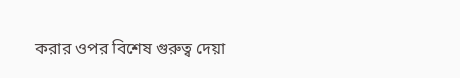করার ওপর বিশেষ গুরুত্ব দেয়া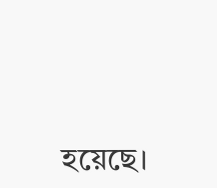হয়েছে।